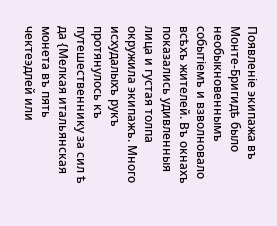Появленіе экипажа въ Монте-Бригидѣ было необыкновеннымъ событіемъ и взволновало всѣхъ жителей. Въ окнахъ показались удивленныя лица и густая толпа окружила экипажъ. Много исхудалыхъ рукъ протянулось къ путешественнику за сил ѣ да {Мелкая итальянская монета въ пять чектеэдлей или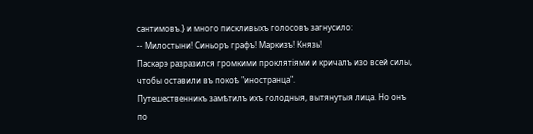сантимовъ.} и много пискливыхъ голосовъ загнусило:
-- Милостыни! Синьоръ графъ! Маркизъ! Князь!
Паскарэ разразился громкими проклятіями и кричалъ изо всей силы, чтобы оставили въ покоѣ "иностранца".
Путешественникъ замѣтилъ ихъ голодныя, вытянутыя лица. Но онъ по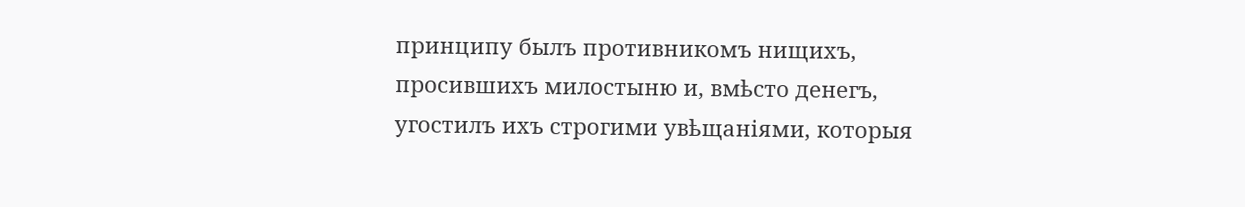принципу былъ противникомъ нищихъ, просившихъ милостыню и, вмѣсто денегъ, угостилъ ихъ строгими увѣщаніями, которыя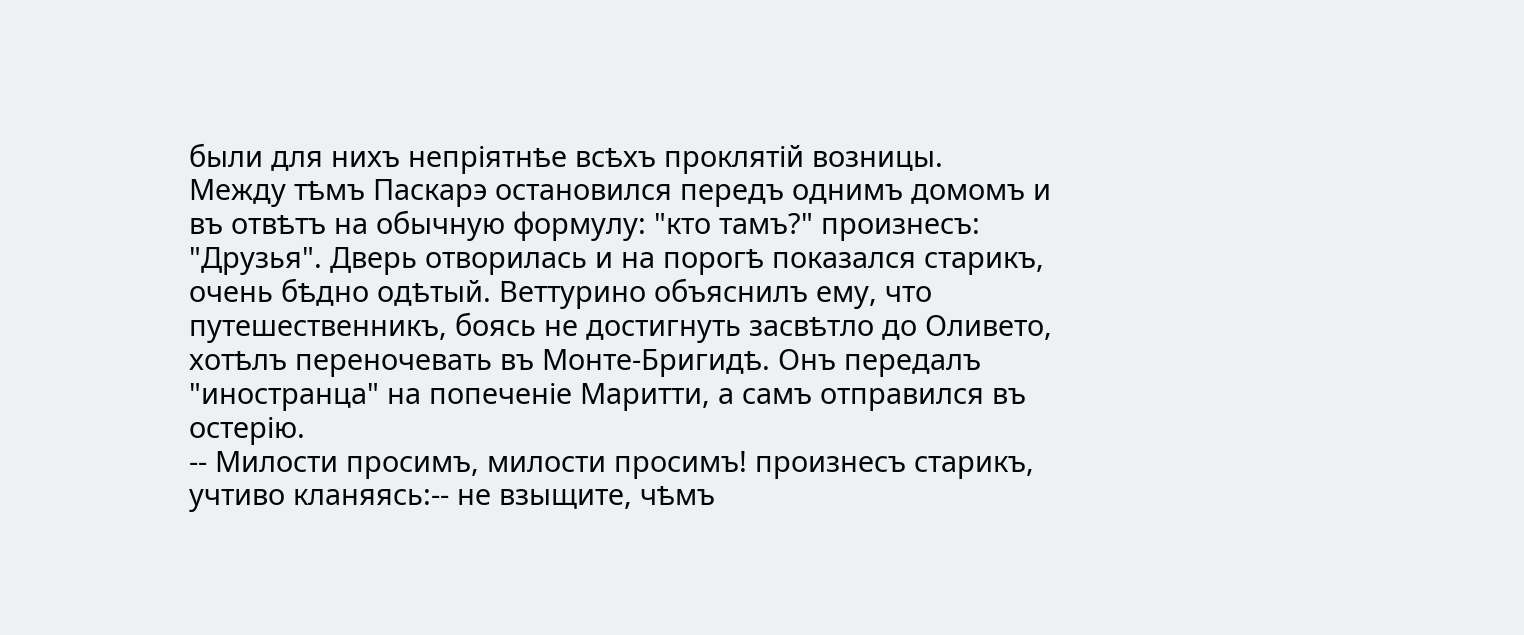были для нихъ непріятнѣе всѣхъ проклятій возницы.
Между тѣмъ Паскарэ остановился передъ однимъ домомъ и въ отвѣтъ на обычную формулу: "кто тамъ?" произнесъ: "Друзья". Дверь отворилась и на порогѣ показался старикъ, очень бѣдно одѣтый. Веттурино объяснилъ ему, что путешественникъ, боясь не достигнуть засвѣтло до Оливето, хотѣлъ переночевать въ Монте-Бригидѣ. Онъ передалъ "иностранца" на попеченіе Маритти, а самъ отправился въ остерію.
-- Милости просимъ, милости просимъ! произнесъ старикъ, учтиво кланяясь:-- не взыщите, чѣмъ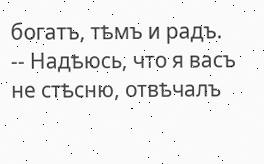богатъ, тѣмъ и радъ.
-- Надѣюсь, что я васъ не стѣсню, отвѣчалъ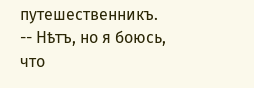путешественникъ.
-- Нѣтъ, но я боюсь, что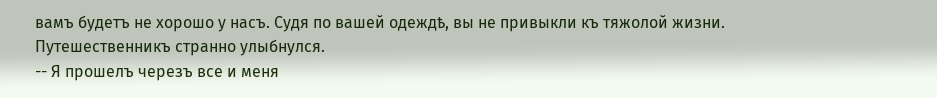вамъ будетъ не хорошо у насъ. Судя по вашей одеждѣ, вы не привыкли къ тяжолой жизни.
Путешественникъ странно улыбнулся.
-- Я прошелъ черезъ все и меня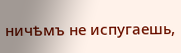ничѣмъ не испугаешь,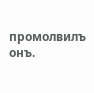промолвилъ онъ.